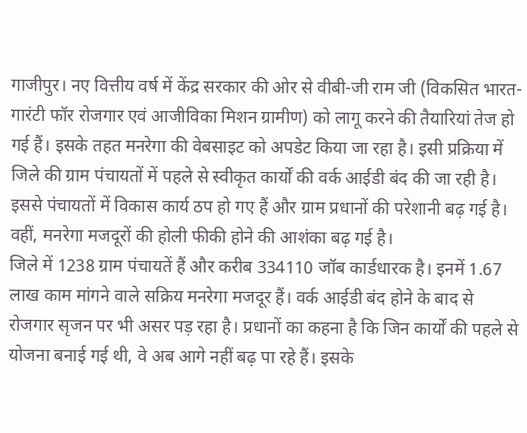गाजीपुर। नए वित्तीय वर्ष में केंद्र सरकार की ओर से वीबी-जी राम जी (विकसित भारत-गारंटी फॉर रोजगार एवं आजीविका मिशन ग्रामीण) को लागू करने की तैयारियां तेज हो गई हैं। इसके तहत मनरेगा की वेबसाइट को अपडेट किया जा रहा है। इसी प्रक्रिया में जिले की ग्राम पंचायतों में पहले से स्वीकृत कार्यों की वर्क आईडी बंद की जा रही है। इससे पंचायतों में विकास कार्य ठप हो गए हैं और ग्राम प्रधानों की परेशानी बढ़ गई है। वहीं, मनरेगा मजदूरों की होली फीकी होने की आशंका बढ़ गई है।
जिले में 1238 ग्राम पंचायतें हैं और करीब 334110 जॉब कार्डधारक है। इनमें 1.67 लाख काम मांगने वाले सक्रिय मनरेगा मजदूर हैं। वर्क आईडी बंद होने के बाद से रोजगार सृजन पर भी असर पड़ रहा है। प्रधानों का कहना है कि जिन कार्यों की पहले से योजना बनाई गई थी, वे अब आगे नहीं बढ़ पा रहे हैं। इसके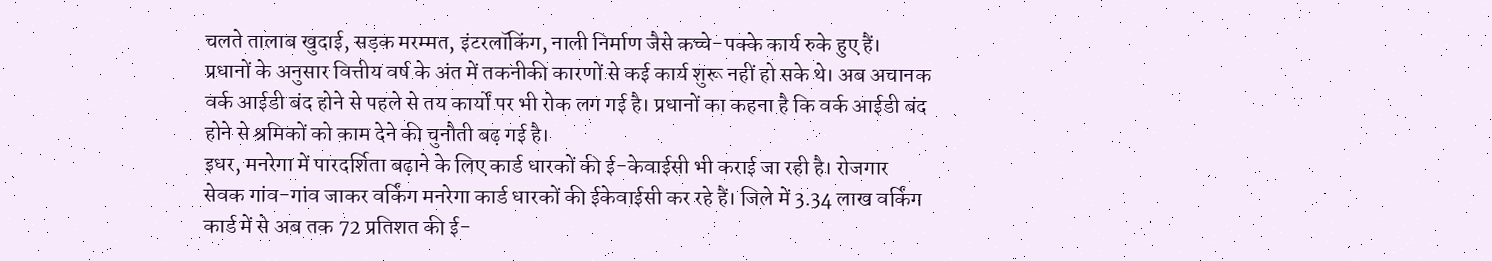चलते तालाब खुदाई, सड़क मरम्मत, इंटरलॉकिंग, नाली निर्माण जैसे कच्चे-पक्के कार्य रुके हुए हैं।
प्रधानों के अनुसार वित्तीय वर्ष के अंत में तकनीकी कारणों से कई कार्य शुरू नहीं हो सके थे। अब अचानक वर्क आईडी बंद होने से पहले से तय कार्यों पर भी रोक लग गई है। प्रधानों का कहना है कि वर्क आईडी बंद होने से श्रमिकों को काम देने की चुनौती बढ़ गई है।
इधर, मनरेगा में पारदर्शिता बढ़ाने के लिए कार्ड धारकों की ई-केवाईसी भी कराई जा रही है। रोजगार सेवक गांव-गांव जाकर वर्किंग मनरेगा कार्ड धारकों की ईकेवाईसी कर रहे हैं। जिले में 3.34 लाख वर्किंग कार्ड में से अब तक 72 प्रतिशत की ई-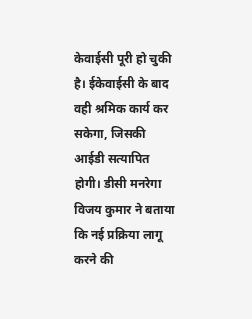केवाईसी पूरी हो चुकी है। ईकेवाईसी के बाद वही श्रमिक कार्य कर सकेगा, जिसकी आईडी सत्यापित होगी। डीसी मनरेगा विजय कुमार ने बताया कि नई प्रक्रिया लागू करने की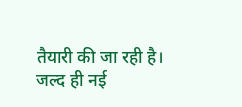तैयारी की जा रही है। जल्द ही नई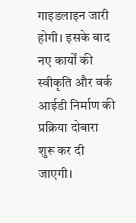गाइडलाइन जारी होगी। इसके बाद नए कार्यों की स्वीकृति और वर्क आईडी निर्माण की प्रक्रिया दोबारा शुरू कर दी जाएगी।